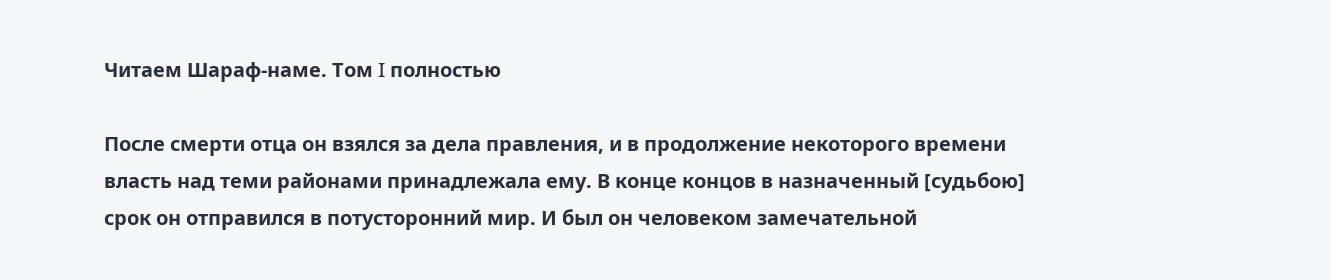Читаем Шараф-наме. Том I полностью

После смерти отца он взялся за дела правления, и в продолжение некоторого времени власть над теми районами принадлежала ему. В конце концов в назначенный [судьбою] срок он отправился в потусторонний мир. И был он человеком замечательной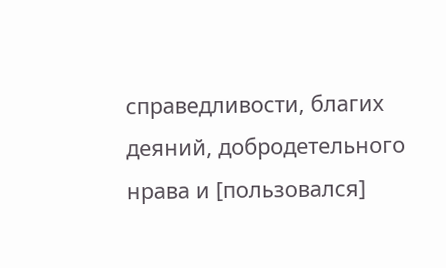справедливости, благих деяний, добродетельного нрава и [пользовался]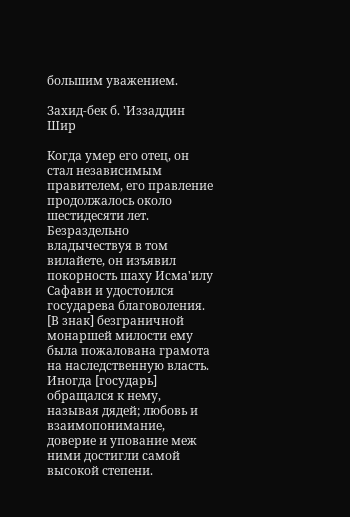большим уважением.

Захид-бек б. 'Иззаддин Шир

Когда умер его отец, он стал независимым правителем, его правление продолжалось около шестидесяти лет. Безраздельно владычествуя в том вилайете, он изъявил покорность шаху Исма'илу Сафави и удостоился государева благоволения. [В знак] безграничной монаршей милости ему была пожалована грамота на наследственную власть. Иногда [государь] обращался к нему, называя дядей; любовь и взаимопонимание, доверие и упование меж ними достигли самой высокой степени.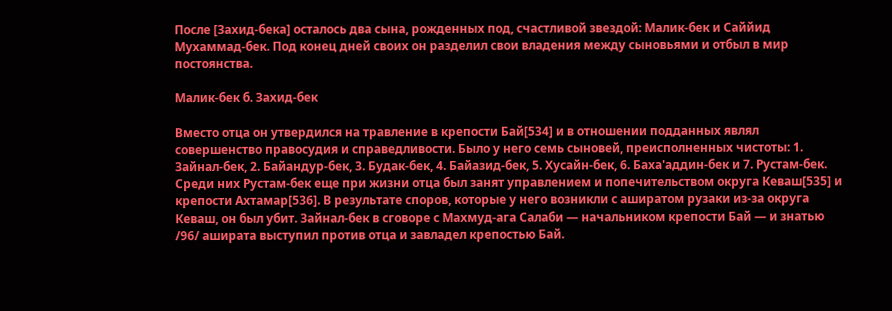После [Захид-бека] осталось два сына, рожденных под, счастливой звездой: Малик-бек и Саййид Мухаммад-бек. Под конец дней своих он разделил свои владения между сыновьями и отбыл в мир постоянства.

Малик-бек б. Захид-бек

Вместо отца он утвердился на травление в крепости Бай[534] и в отношении подданных являл совершенство правосудия и справедливости. Было у него семь сыновей, преисполненных чистоты: 1. Зайнал-бек, 2. Байандур-бек, 3. Будак-бек, 4. Байазид-бек, 5. Хусайн-бек, 6. Баха'аддин-бек и 7. Рустам-бек. Среди них Рустам-бек еще при жизни отца был занят управлением и попечительством округа Кеваш[535] и крепости Ахтамар[536]. В результате споров, которые у него возникли с аширатом рузаки из-за округа Кеваш, он был убит. Зайнал-бек в сговоре с Махмуд-ага Салаби — начальником крепости Бай — и знатью /96/ аширата выступил против отца и завладел крепостью Бай.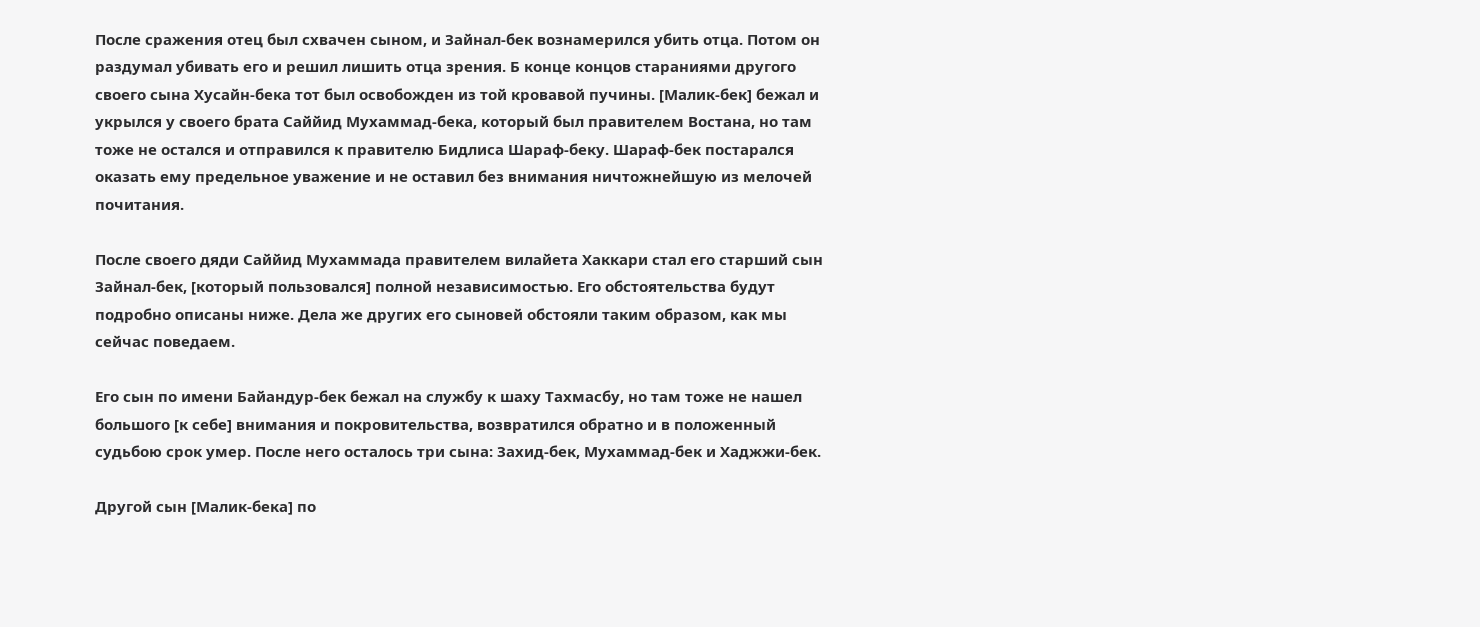После сражения отец был схвачен сыном, и Зайнал-бек вознамерился убить отца. Потом он раздумал убивать его и решил лишить отца зрения. Б конце концов стараниями другого своего сына Хусайн-бека тот был освобожден из той кровавой пучины. [Малик-бек] бежал и укрылся у своего брата Саййид Мухаммад-бека, который был правителем Востана, но там тоже не остался и отправился к правителю Бидлиса Шараф-беку. Шараф-бек постарался оказать ему предельное уважение и не оставил без внимания ничтожнейшую из мелочей почитания.

После своего дяди Саййид Мухаммада правителем вилайета Хаккари стал его старший сын Зайнал-бек, [который пользовался] полной независимостью. Его обстоятельства будут подробно описаны ниже. Дела же других его сыновей обстояли таким образом, как мы сейчас поведаем.

Его сын по имени Байандур-бек бежал на службу к шаху Тахмасбу, но там тоже не нашел большого [к себе] внимания и покровительства, возвратился обратно и в положенный судьбою срок умер. После него осталось три сына: Захид-бек, Мухаммад-бек и Хаджжи-бек.

Другой сын [Малик-бека] по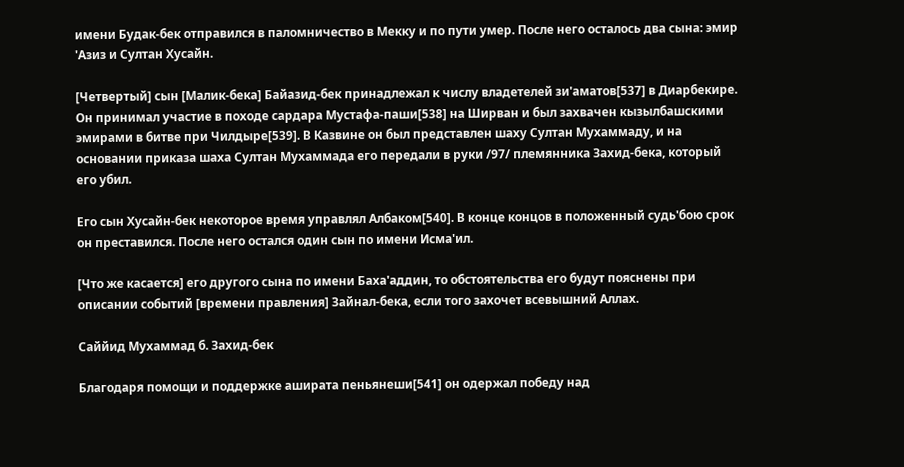имени Будак-бек отправился в паломничество в Мекку и по пути умер. После него осталось два сына: эмир 'Азиз и Султан Хусайн.

[Четвертый] сын [Малик-бека] Байазид-бек принадлежал к числу владетелей зи'аматов[537] в Диарбекире. Он принимал участие в походе сардара Мустафа-паши[538] на Ширван и был захвачен кызылбашскими эмирами в битве при Чилдыре[539]. В Казвине он был представлен шаху Султан Мухаммаду, и на основании приказа шаха Султан Мухаммада его передали в руки /97/ племянника Захид-бека, который его убил.

Его сын Хусайн-бек некоторое время управлял Албаком[540]. В конце концов в положенный судь'бою срок он преставился. После него остался один сын по имени Исма'ил.

[Что же касается] его другого сына по имени Баха'аддин, то обстоятельства его будут пояснены при описании событий [времени правления] Зайнал-бека, если того захочет всевышний Аллах.

Саййид Мухаммад б. Захид-бек

Благодаря помощи и поддержке аширата пеньянеши[541] он одержал победу над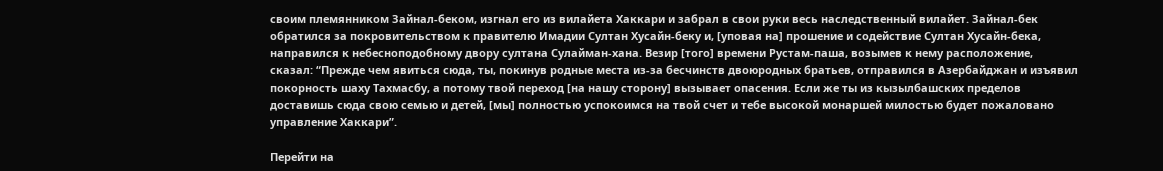своим племянником Зайнал-беком, изгнал его из вилайета Хаккари и забрал в свои руки весь наследственный вилайет. Зайнал-бек обратился за покровительством к правителю Имадии Султан Хусайн-беку и, [уповая на] прошение и содействие Султан Хусайн-бека, направился к небесноподобному двору султана Сулайман-хана. Везир [того] времени Рустам-паша, возымев к нему расположение, сказал: “Прежде чем явиться сюда, ты, покинув родные места из-за бесчинств двоюродных братьев, отправился в Азербайджан и изъявил покорность шаху Тахмасбу, а потому твой переход [на нашу сторону] вызывает опасения. Если же ты из кызылбашских пределов доставишь сюда свою семью и детей, [мы] полностью успокоимся на твой счет и тебе высокой монаршей милостью будет пожаловано управление Хаккари”.

Перейти на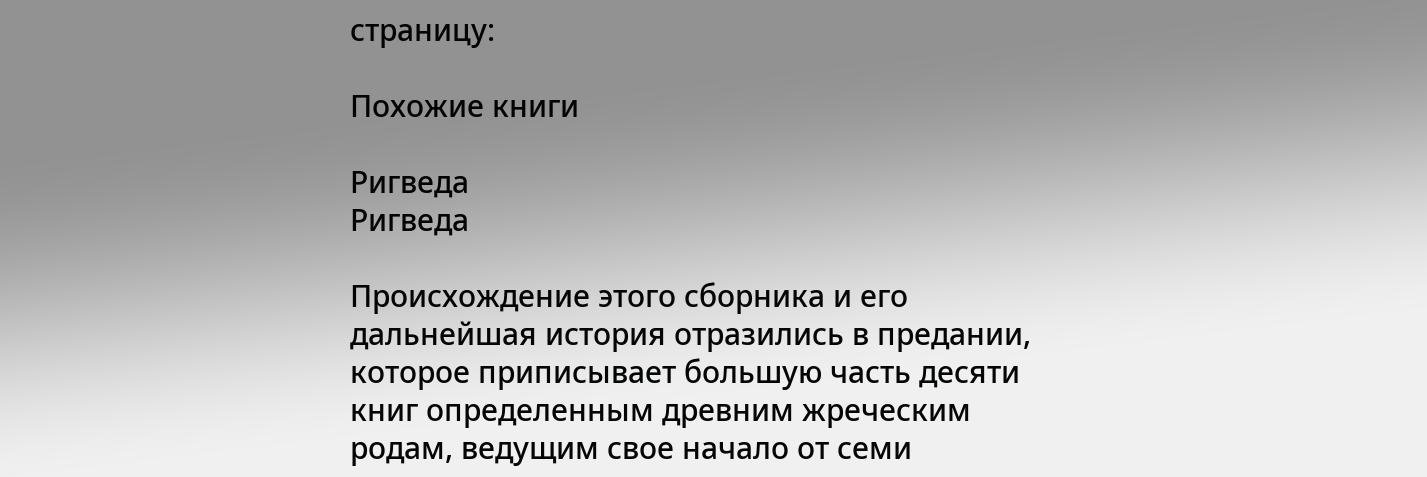страницу:

Похожие книги

Ригведа
Ригведа

Происхождение этого сборника и его дальнейшая история отразились в предании, которое приписывает большую часть десяти книг определенным древним жреческим родам, ведущим свое начало от семи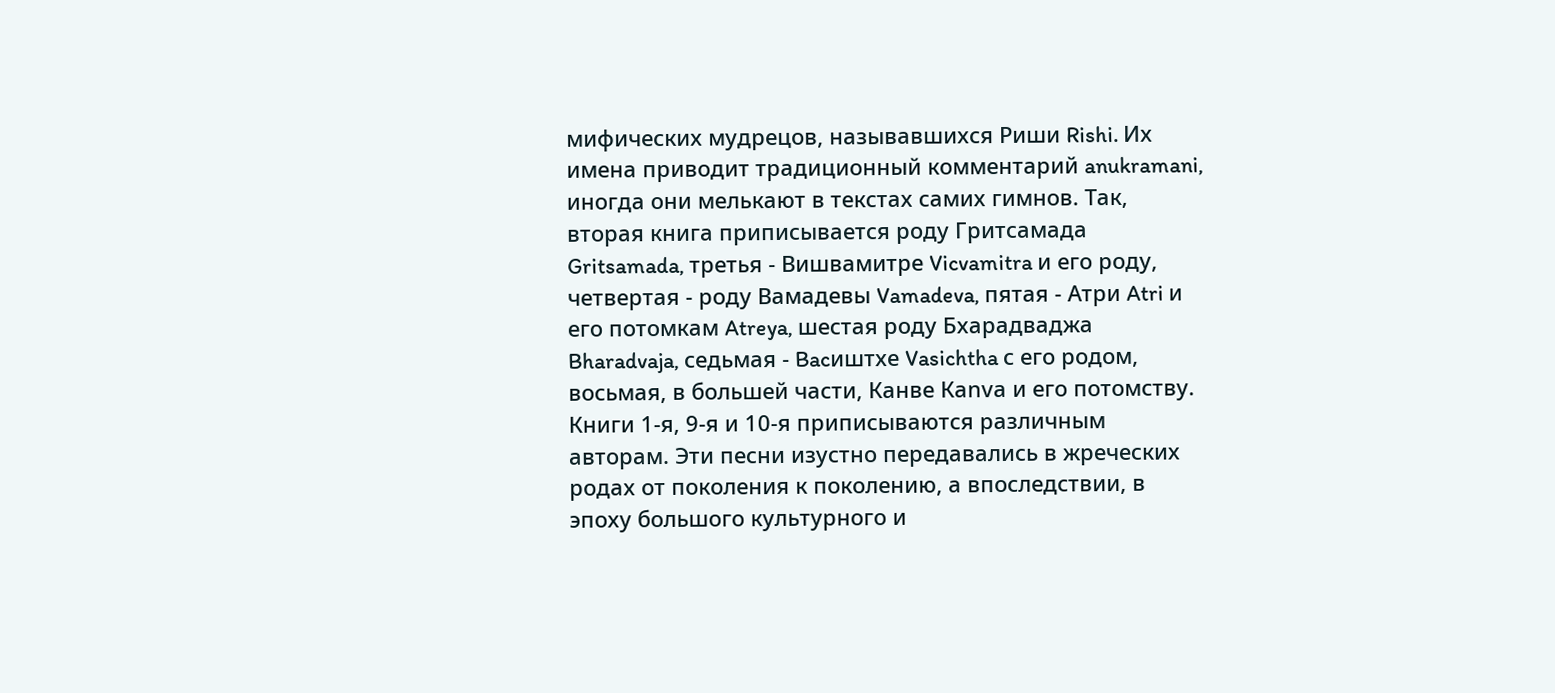мифических мудрецов, называвшихся Риши Rishi. Их имена приводит традиционный комментарий anukramani, иногда они мелькают в текстах самих гимнов. Так, вторая книга приписывается роду Гритсамада Gritsamada, третья - Вишвамитре Vicvamitra и его роду, четвертая - роду Вамадевы Vamadeva, пятая - Атри Atri и его потомкам Atreya, шестая роду Бхарадваджа Bharadvaja, седьмая - Bacиштхе Vasichtha с его родом, восьмая, в большей части, Канве Каnvа и его потомству. Книги 1-я, 9-я и 10-я приписываются различным авторам. Эти песни изустно передавались в жреческих родах от поколения к поколению, а впоследствии, в эпоху большого культурного и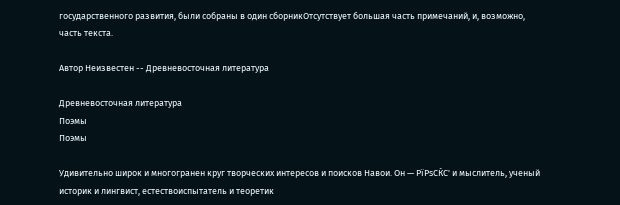государственного развития, были собраны в один сборникОтсутствует большая часть примечаний, и, возможно, часть текста.

Автор Неизвестен -- Древневосточная литература

Древневосточная литература
Поэмы
Поэмы

Удивительно широк и многогранен круг творческих интересов и поисков Навои. Он — РїРѕСЌС' и мыслитель, ученый историк и лингвист, естествоиспытатель и теоретик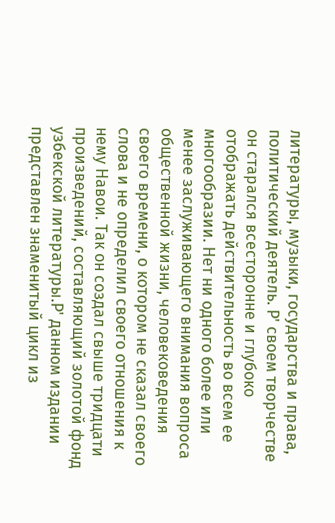литературы, музыки, государства и права, политический деятель. Р' своем творчестве он старался всесторонне и глубоко отображать действительность во всем ее многообразии. Нет ни одного более или менее заслуживающего внимания вопроса общественной жизни, человековедения своего времени, о котором не сказал своего слова и не определил своего отношения к нему Навои. Так он создал свыше тридцати произведений, составляющий золотой фонд узбекской литературы.Р' данном издании представлен знаменитый цикл из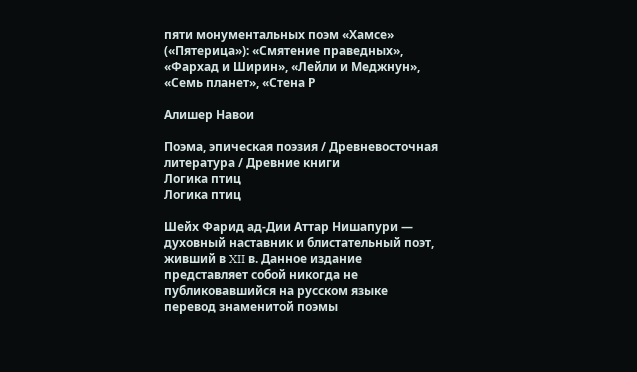пяти монументальных поэм «Хамсе» («Пятерица»): «Смятение праведных», «Фархад и Ширин», «Лейли и Меджнун», «Семь планет», «Стена Р

Алишер Навои

Поэма, эпическая поэзия / Древневосточная литература / Древние книги
Логика птиц
Логика птиц

Шейх Фарид ад-Дии Аттар Нишапури — духовный наставник и блистательный поэт, живший в XII в. Данное издание представляет собой никогда не публиковавшийся на русском языке перевод знаменитой поэмы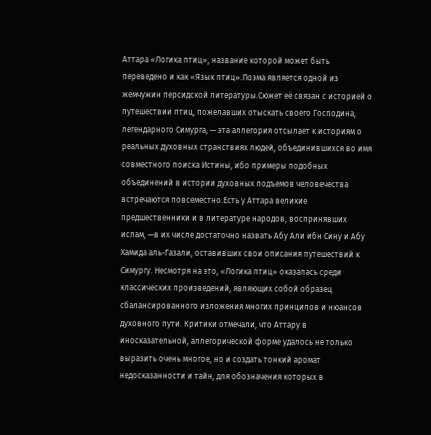Аттара «Логика птиц», название которой может быть переведено и как «Язык птиц».Поэма является одной из жемчужин персидской литературы.Сюжет её связан с историей о путешествии птиц, пожелавших отыскать своего Господина, легендарного Симурга, — эта аллегория отсылает к историям о реальных духовных странствиях людей, объединившихся во имя совместного поиска Истины, ибо примеры подобных объединений в истории духовных подъемов человечества встречаются повсеместно.Есть у Аттара великие предшественники и в литературе народов, воспринявших ислам, —в их числе достаточно назвать Абу Али ибн Сину и Абу Хамида аль-Газали, оставивших свои описания путешествий к Симургу. Несмотря на это, «Логика птиц» оказалась среди классических произведений, являющих собой образец сбалансированного изложения многих принципов и нюансов духовного пути. Критики отмечали, что Аттару в иносказательной, аллегорической форме удалось не только выразить очень многое, но и создать тонкий аромат недосказанности и тайн, для обозначения которых в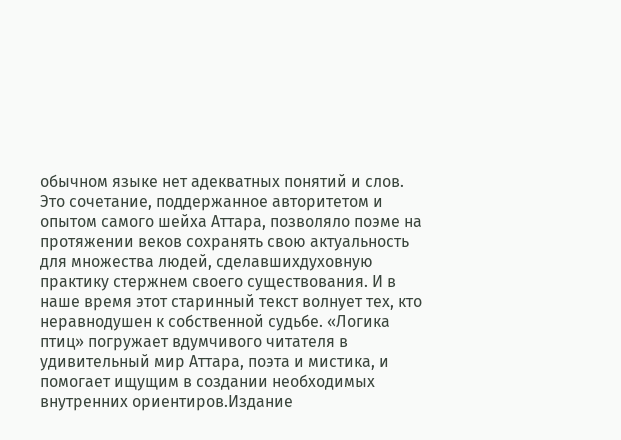обычном языке нет адекватных понятий и слов. Это сочетание, поддержанное авторитетом и опытом самого шейха Аттара, позволяло поэме на протяжении веков сохранять свою актуальность для множества людей, сделавшихдуховную практику стержнем своего существования. И в наше время этот старинный текст волнует тех, кто неравнодушен к собственной судьбе. «Логика птиц» погружает вдумчивого читателя в удивительный мир Аттара, поэта и мистика, и помогает ищущим в создании необходимых внутренних ориентиров.Издание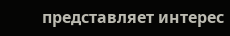представляет интерес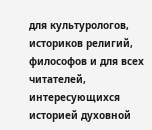для культурологов, историков религий, философов и для всех читателей, интересующихся историей духовной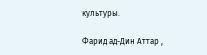культуры.

Фарид ад-Дин Аттар ,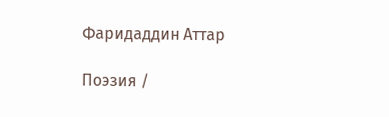Фаридаддин Аттар

Поэзия /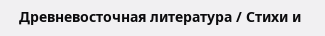Древневосточная литература / Стихи и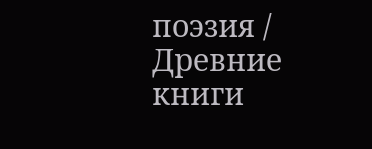поэзия / Древние книги